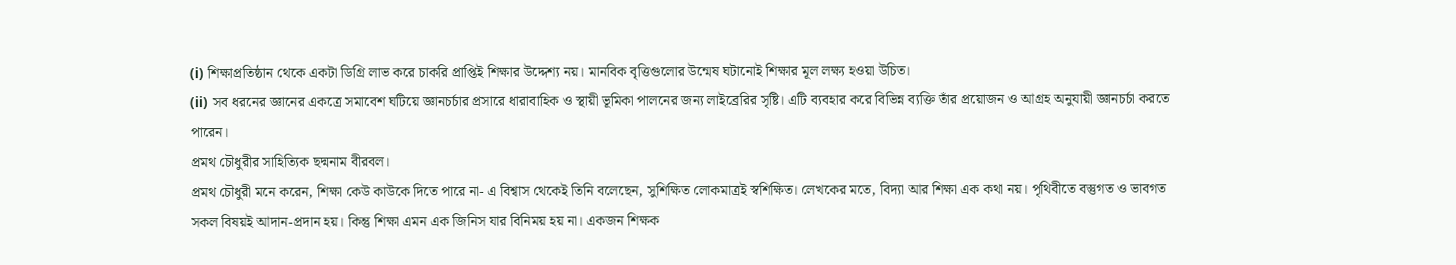(i) শিক্ষাপ্রতিষ্ঠান থেকে একটা ডিগ্রি লাভ করে চাকরি প্রাপ্তিই শিক্ষার উদ্দেশ্য নয়। মানবিক বৃত্তিগুলোর উন্মেষ ঘটানোই শিক্ষার মূল লক্ষ্য হওয়া উচিত।
(ii) সব ধরনের জ্ঞানের একত্রে সমাবেশ ঘটিয়ে জ্ঞানচর্চার প্রসারে ধারাবাহিক ও স্থায়ী ভূমিকা পালনের জন্য লাইব্রেরির সৃষ্টি। এটি ব্যবহার করে বিভিন্ন ব্যক্তি তাঁর প্রয়োজন ও আগ্রহ অনুযায়ী জ্ঞানচর্চা করতে পারেন।
প্রমথ চৌধুরীর সাহিত্যিক ছদ্মনাম বীরবল।
প্রমথ চৌধুরী মনে করেন, শিক্ষা কেউ কাউকে দিতে পারে না- এ বিশ্বাস থেকেই তিনি বলেছেন, সুশিক্ষিত লোকমাত্রই স্বশিক্ষিত। লেখকের মতে, বিদ্যা আর শিক্ষা এক কথা নয়। পৃথিবীতে বস্তুগত ও ভাবগত সকল বিষয়ই আদান-প্রদান হয়। কিন্তু শিক্ষা এমন এক জিনিস যার বিনিময় হয় না। একজন শিক্ষক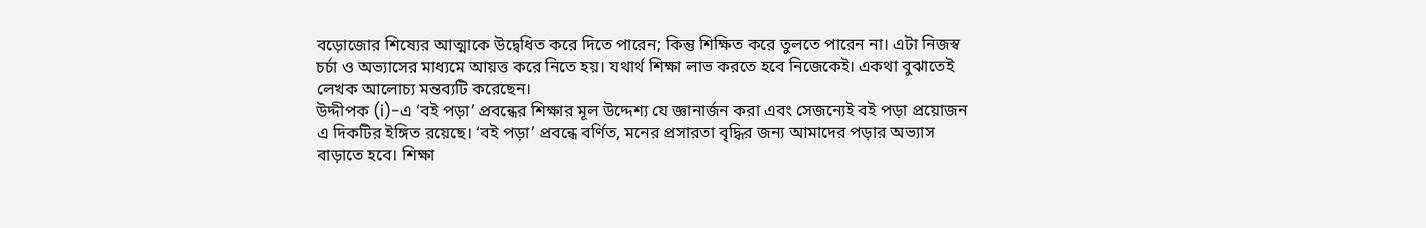বড়োজোর শিষ্যের আত্মাকে উদ্বেধিত করে দিতে পারেন; কিন্তু শিক্ষিত করে তুলতে পারেন না। এটা নিজস্ব চর্চা ও অভ্যাসের মাধ্যমে আয়ত্ত করে নিতে হয়। যথার্থ শিক্ষা লাভ করতে হবে নিজেকেই। একথা বুঝাতেই লেখক আলোচ্য মন্তব্যটি করেছেন।
উদ্দীপক (i)-এ ‘বই পড়া’ প্রবন্ধের শিক্ষার মূল উদ্দেশ্য যে জ্ঞানার্জন করা এবং সেজন্যেই বই পড়া প্রয়োজন এ দিকটির ইঙ্গিত রয়েছে। ‘বই পড়া’ প্রবন্ধে বর্ণিত, মনের প্রসারতা বৃদ্ধির জন্য আমাদের পড়ার অভ্যাস বাড়াতে হবে। শিক্ষা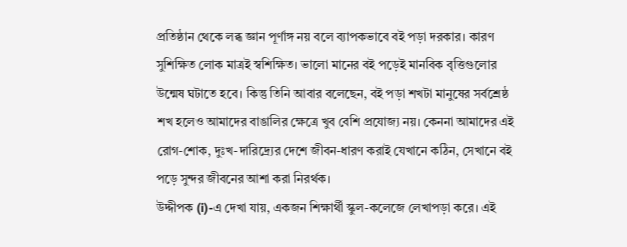প্রতিষ্ঠান থেকে লব্ধ জ্ঞান পূর্ণাঙ্গ নয় বলে ব্যাপকভাবে বই পড়া দরকার। কারণ সুশিক্ষিত লোক মাত্রই স্বশিক্ষিত। ভালো মানের বই পড়েই মানবিক বৃত্তিগুলোর উন্মেষ ঘটাতে হবে। কিন্তু তিনি আবার বলেছেন, বই পড়া শখটা মানুষের সর্বশ্রেষ্ঠ শখ হলেও আমাদের বাঙালির ক্ষেত্রে খুব বেশি প্রযোজ্য নয়। কেননা আমাদের এই রোগ-শোক, দুঃখ-দারিদ্র্যের দেশে জীবন-ধারণ করাই যেখানে কঠিন, সেখানে বই পড়ে সুন্দর জীবনের আশা করা নিরর্থক।
উদ্দীপক (i)-এ দেখা যায়, একজন শিক্ষার্থী স্কুল-কলেজে লেখাপড়া করে। এই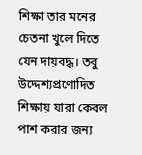শিক্ষা তার মনের চেতনা খুলে দিতে যেন দায়বদ্ধ। তবু উদ্দেশ্যপ্রণোদিত শিক্ষায় যারা কেবল পাশ করার জন্য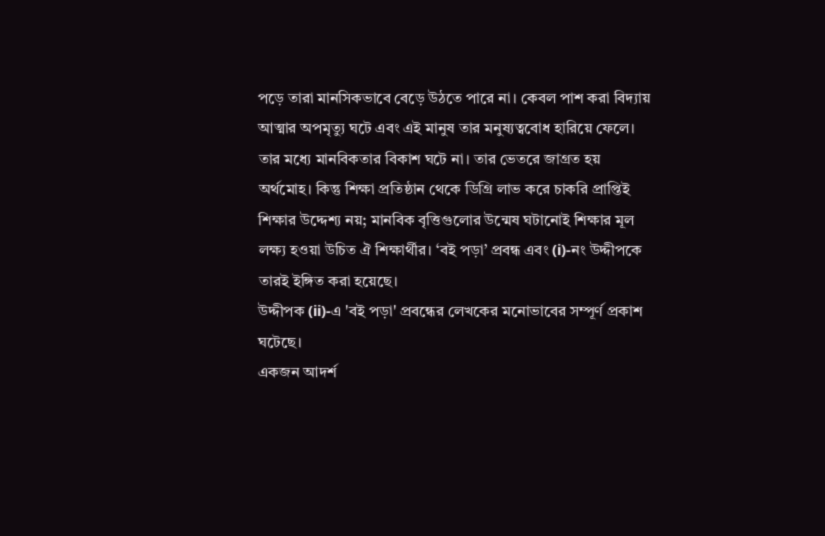পড়ে তারা মানসিকভাবে বেড়ে উঠতে পারে না। কেবল পাশ করা বিদ্যায় আত্মার অপমৃত্যু ঘটে এবং এই মানুষ তার মনুষ্যত্ববোধ হারিয়ে ফেলে। তার মধ্যে মানবিকতার বিকাশ ঘটে না। তার ভেতরে জাগ্রত হয় অর্থমোহ। কিন্তু শিক্ষা প্রতিষ্ঠান থেকে ডিগ্রি লাভ করে চাকরি প্রাপ্তিই শিক্ষার উদ্দেশ্য নয়; মানবিক বৃত্তিগুলোর উন্মেষ ঘটানোই শিক্ষার মূল লক্ষ্য হওয়া উচিত ঐ শিক্ষার্থীর। ‘বই পড়া’ প্রবন্ধ এবং (i)-নং উদ্দীপকে তারই ইঙ্গিত করা হয়েছে।
উদ্দীপক (ii)-এ 'বই পড়া' প্রবন্ধের লেখকের মনোভাবের সম্পূর্ণ প্রকাশ ঘটেছে।
একজন আদর্শ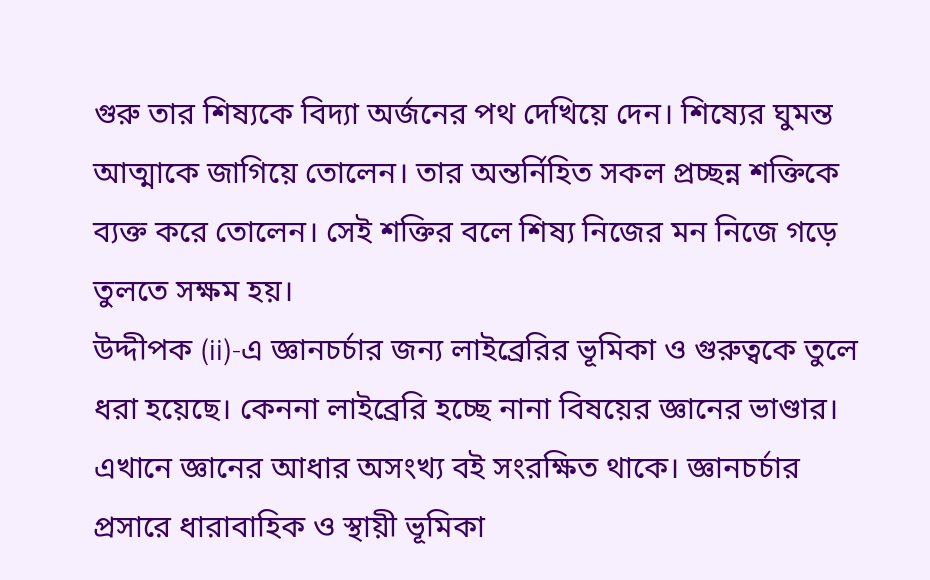গুরু তার শিষ্যকে বিদ্যা অর্জনের পথ দেখিয়ে দেন। শিষ্যের ঘুমন্ত আত্মাকে জাগিয়ে তোলেন। তার অন্তর্নিহিত সকল প্রচ্ছন্ন শক্তিকে ব্যক্ত করে তোলেন। সেই শক্তির বলে শিষ্য নিজের মন নিজে গড়ে তুলতে সক্ষম হয়।
উদ্দীপক (ii)-এ জ্ঞানচর্চার জন্য লাইব্রেরির ভূমিকা ও গুরুত্বকে তুলে ধরা হয়েছে। কেননা লাইব্রেরি হচ্ছে নানা বিষয়ের জ্ঞানের ভাণ্ডার। এখানে জ্ঞানের আধার অসংখ্য বই সংরক্ষিত থাকে। জ্ঞানচর্চার প্রসারে ধারাবাহিক ও স্থায়ী ভূমিকা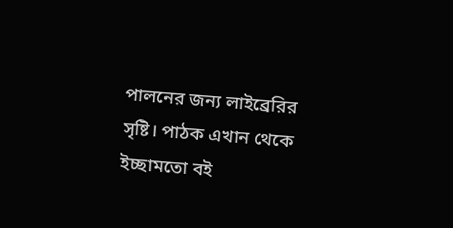পালনের জন্য লাইব্রেরির সৃষ্টি। পাঠক এখান থেকে ইচ্ছামতো বই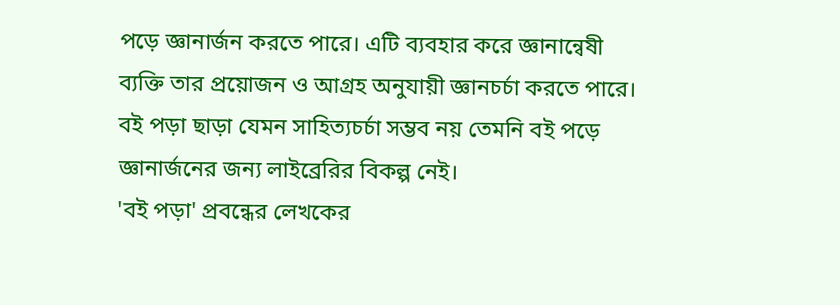পড়ে জ্ঞানার্জন করতে পারে। এটি ব্যবহার করে জ্ঞানান্বেষী ব্যক্তি তার প্রয়োজন ও আগ্রহ অনুযায়ী জ্ঞানচর্চা করতে পারে। বই পড়া ছাড়া যেমন সাহিত্যচর্চা সম্ভব নয় তেমনি বই পড়ে জ্ঞানার্জনের জন্য লাইব্রেরির বিকল্প নেই।
'বই পড়া' প্রবন্ধের লেখকের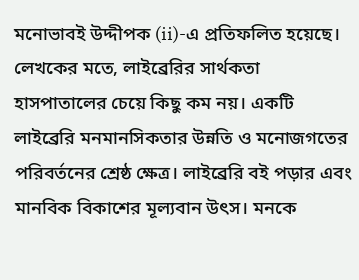মনোভাবই উদ্দীপক (ii)-এ প্রতিফলিত হয়েছে। লেখকের মতে, লাইব্রেরির সার্থকতা হাসপাতালের চেয়ে কিছু কম নয়। একটি লাইব্রেরি মনমানসিকতার উন্নতি ও মনোজগতের পরিবর্তনের শ্রেষ্ঠ ক্ষেত্র। লাইব্রেরি বই পড়ার এবং মানবিক বিকাশের মূল্যবান উৎস। মনকে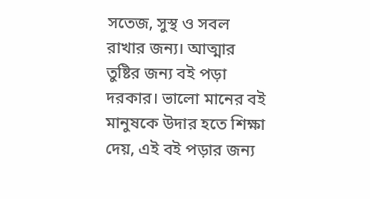সতেজ, সুস্থ ও সবল রাখার জন্য। আত্মার তুষ্টির জন্য বই পড়া দরকার। ভালো মানের বই মানুষকে উদার হতে শিক্ষা দেয়, এই বই পড়ার জন্য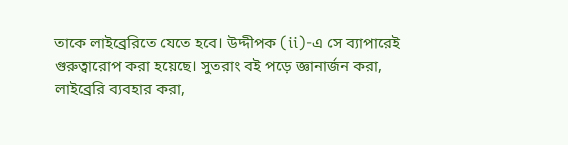তাকে লাইব্রেরিতে যেতে হবে। উদ্দীপক (ii)-এ সে ব্যাপারেই গুরুত্বারোপ করা হয়েছে। সুতরাং বই পড়ে জ্ঞানার্জন করা, লাইব্রেরি ব্যবহার করা,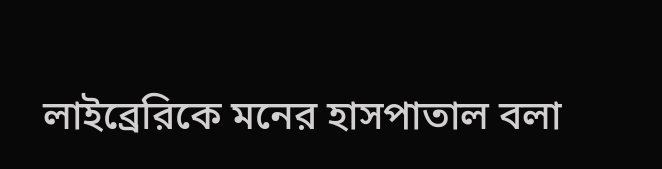লাইব্রেরিকে মনের হাসপাতাল বলা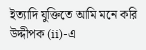ইত্যাদি যুক্তিতে আমি মনে করি উদ্দীপক (ii)-এ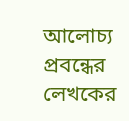আলোচ্য প্রবন্ধের লেখকের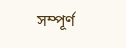সম্পূর্ণ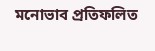মনোভাব প্রতিফলিত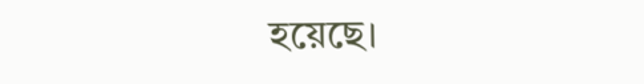হয়েছে।